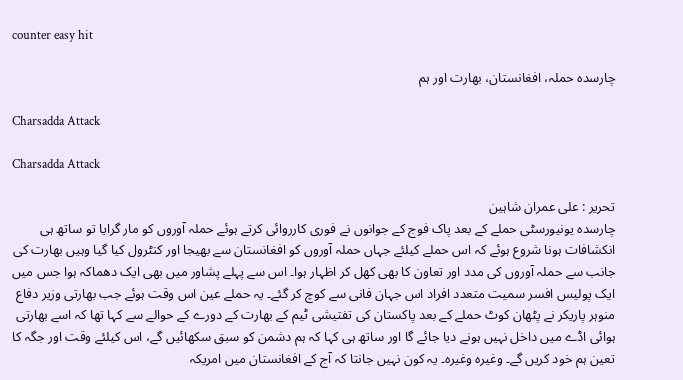counter easy hit

چارسدہ حملہ، افغانستان، بھارت اور ہم

Charsadda Attack

Charsadda Attack

تحریر : علی عمران شاہین
چارسدہ یونیورسٹی حملے کے بعد پاک فوج کے جوانوں نے فوری کارروائی کرتے ہوئے حملہ آوروں کو مار گرایا تو ساتھ ہی انکشافات ہونا شروع ہوئے کہ اس حملے کیلئے جہاں حملہ آوروں کو افغانستان سے بھیجا اور کنٹرول کیا گیا وہیں بھارت کی جانب سے حملہ آوروں کی مدد اور تعاون کا بھی کھل کر اظہار ہوا۔ اس سے پہلے پشاور میں بھی ایک دھماکہ ہوا جس میں ایک پولیس افسر سمیت متعدد افراد اس جہان فانی سے کوچ کر گئے۔ یہ حملے عین اس وقت ہوئے جب بھارتی وزیر دفاع منوہر پاریکر نے پٹھان کوٹ حملے کے بعد پاکستان کی تفتیشی ٹیم کے بھارت کے دورے کے حوالے سے کہا تھا کہ اسے بھارتی ہوائی اڈے میں داخل نہیں ہونے دیا جائے گا اور ساتھ ہی کہا کہ ہم دشمن کو سبق سکھائیں گے، اس کیلئے وقت اور جگہ کا تعین ہم خود کریں گے۔ وغیرہ وغیرہ۔ یہ کون نہیں جانتا کہ آج کے افغانستان میں امریکہ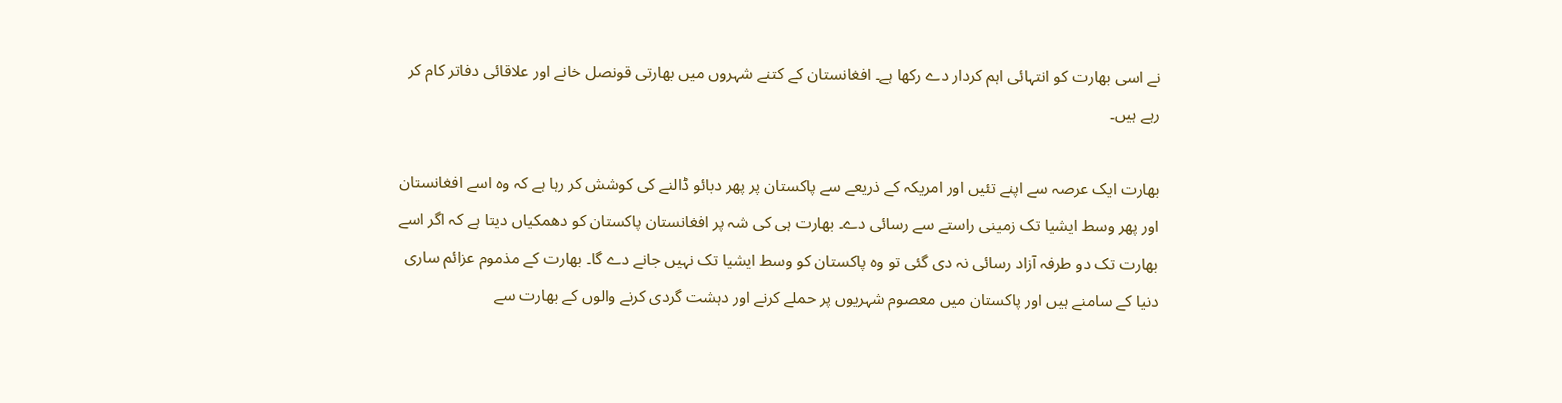نے اسی بھارت کو انتہائی اہم کردار دے رکھا ہے۔ افغانستان کے کتنے شہروں میں بھارتی قونصل خانے اور علاقائی دفاتر کام کر رہے ہیں۔

بھارت ایک عرصہ سے اپنے تئیں اور امریکہ کے ذریعے سے پاکستان پر پھر دبائو ڈالنے کی کوشش کر رہا ہے کہ وہ اسے افغانستان اور پھر وسط ایشیا تک زمینی راستے سے رسائی دے۔ بھارت ہی کی شہ پر افغانستان پاکستان کو دھمکیاں دیتا ہے کہ اگر اسے بھارت تک دو طرفہ آزاد رسائی نہ دی گئی تو وہ پاکستان کو وسط ایشیا تک نہیں جانے دے گا۔ بھارت کے مذموم عزائم ساری دنیا کے سامنے ہیں اور پاکستان میں معصوم شہریوں پر حملے کرنے اور دہشت گردی کرنے والوں کے بھارت سے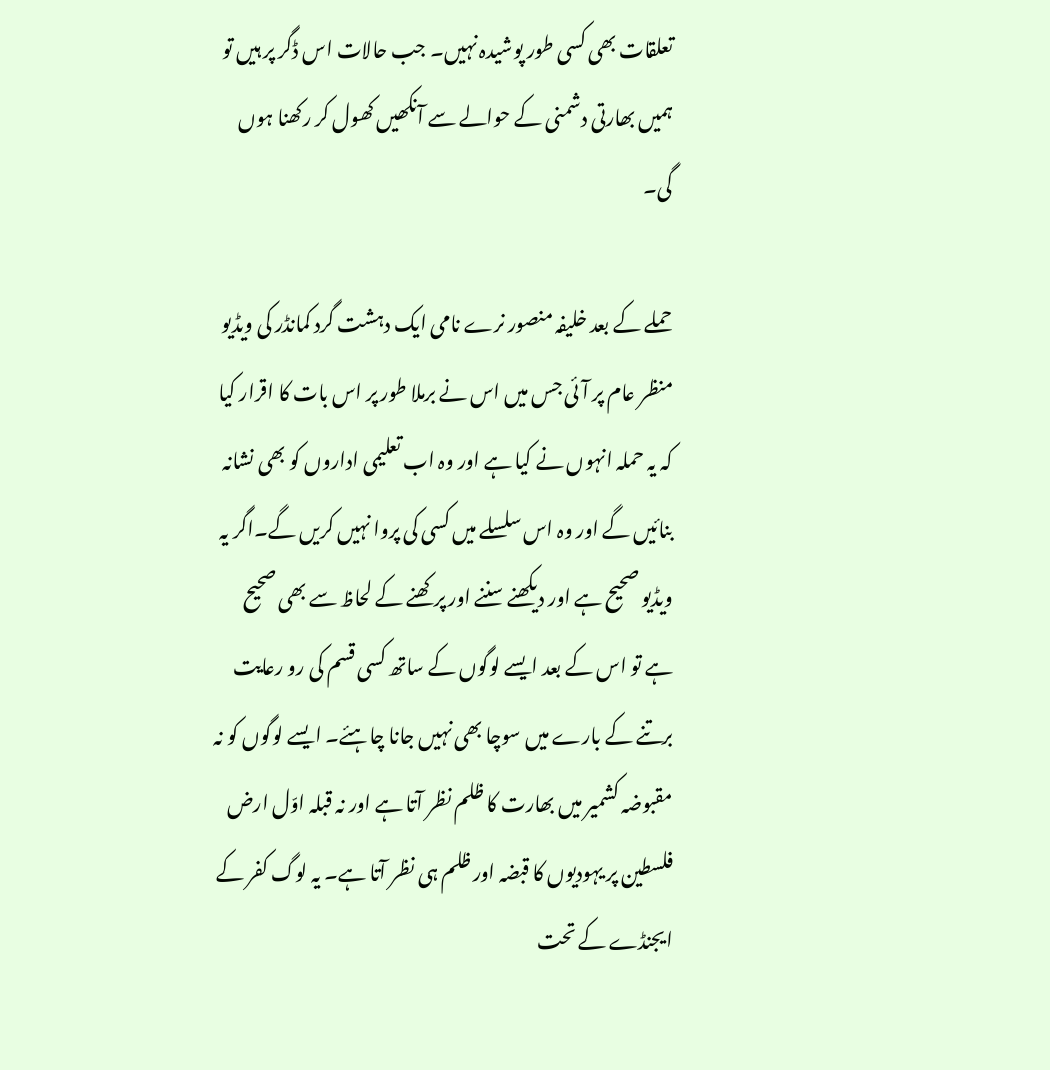تعلقات بھی کسی طور پوشیدہ نہیں۔ جب حالات اس ڈگر پر ہیں تو ہمیں بھارتی دشمنی کے حوالے سے آنکھیں کھول کر رکھنا ہوں گی۔

حملے کے بعد خلیفہ منصور نرے نامی ایک دہشت گرد کمانڈر کی ویڈیو منظر عام پر آئی جس میں اس نے برملا طور پر اس بات کا اقرار کیا کہ یہ حملہ انہوں نے کیا ہے اور وہ اب تعلیمی اداروں کو بھی نشانہ بنائیں گے اور وہ اس سلسلے میں کسی کی پروا نہیں کریں گے۔اگر یہ ویڈیو صحیح ہے اور دیکھنے سننے اور پرکھنے کے لحاظ سے بھی صحیح ہے تو اس کے بعد ایسے لوگوں کے ساتھ کسی قسم کی رو رعایت برتنے کے بارے میں سوچا بھی نہیں جانا چاہئے۔ ایسے لوگوں کو نہ مقبوضہ کشمیر میں بھارت کا ظلم نظر آتا ہے اور نہ قبلہ اوّل ارض فلسطین پر یہودیوں کا قبضہ اور ظلم ہی نظر آتا ہے۔ یہ لوگ کفر کے ایجنڈے کے تحت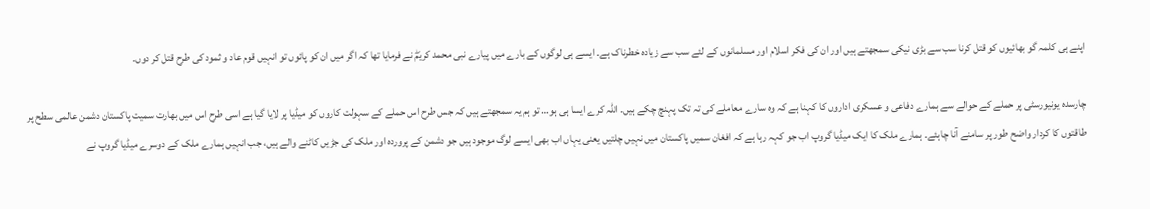اپنے ہی کلمہ گو بھائیوں کو قتل کرنا سب سے بڑی نیکی سمجھتے ہیں اور ان کی فکر اسلام اور مسلمانوں کے لئے سب سے زیادہ خطرناک ہے۔ ایسے ہی لوگوں کے بارے میں پیارے نبی محمد کریمۖ نے فرمایا تھا کہ اگر میں ان کو پائوں تو انہیں قوم عاد و ثمود کی طرح قتل کر دوں۔

چارسدہ یونیورسٹی پر حملے کے حوالے سے ہمارے دفاعی و عسکری اداروں کا کہنا ہے کہ وہ سارے معاملے کی تہ تک پہنچ چکے ہیں۔ اللہ کرے ایسا ہی ہو… تو ہم یہ سمجھتے ہیں کہ جس طرح اس حملے کے سہولت کاروں کو میڈیا پر لایا گیا ہے اسی طرح اس میں بھارت سمیت پاکستان دشمن عالمی سطح پر طاقتوں کا کردار واضح طور پر سامنے آنا چاہئے۔ ہمارے ملک کا ایک میڈیا گروپ اب جو کہہ رہا ہے کہ افغان سمیں پاکستان میں نہیں چلتیں یعنی یہاں اب بھی ایسے لوگ موجود ہیں جو دشمن کے پروردہ اور ملک کی جڑیں کاٹنے والے ہیں، جب انہیں ہمارے ملک کے دوسرے میڈیا گروپ نے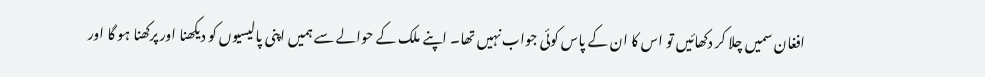افغان سمیں چلا کر دکھائیں تو اس کا ان کے پاس کوئی جواب نہیں تھا۔ اپنے ملک کے حوالے سے ہمیں اپنی پالیسیوں کو دیکھنا اور پرکھنا ہو گا اور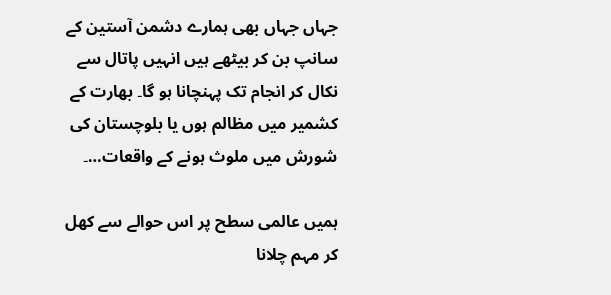جہاں جہاں بھی ہمارے دشمن آستین کے سانپ بن کر بیٹھے ہیں انہیں پاتال سے نکال کر انجام تک پہنچانا ہو گا۔ بھارت کے کشمیر میں مظالم ہوں یا بلوچستان کی شورش میں ملوث ہونے کے واقعات…۔

ہمیں عالمی سطح پر اس حوالے سے کھل کر مہم چلانا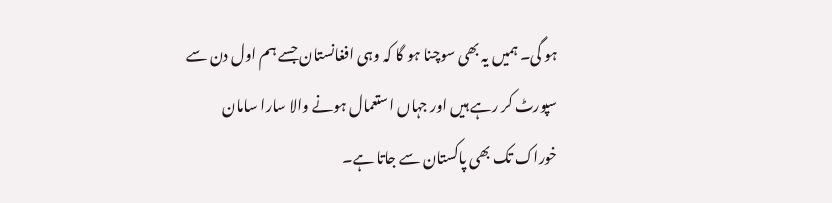ہو گی۔ ہمیں یہ بھی سوچنا ہو گا کہ وہی افغانستان جسے ہم اول دن سے سپورٹ کر رہے ہیں اور جہاں استعمال ہونے والا سارا سامان خوراک تک بھی پاکستان سے جاتا ہے۔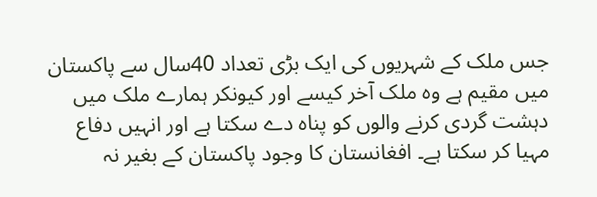جس ملک کے شہریوں کی ایک بڑی تعداد 40سال سے پاکستان میں مقیم ہے وہ ملک آخر کیسے اور کیونکر ہمارے ملک میں دہشت گردی کرنے والوں کو پناہ دے سکتا ہے اور انہیں دفاع مہیا کر سکتا ہے۔ افغانستان کا وجود پاکستان کے بغیر نہ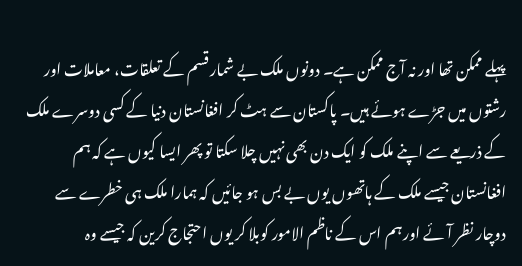پہلے ممکن تھا اور نہ آج ممکن ہے۔ دونوں ملک بے شمار قسم کے تعلقات، معاملات اور رشتوں میں جڑے ہوئے ہیں۔ پاکستان سے ہٹ کر افغانستان دنیا کے کسی دوسرے ملک کے ذریعے سے اپنے ملک کو ایک دن بھی نہیں چلا سکتا تو پھر ایسا کیوں ہے کہ ہم افغانستان جیسے ملک کے ہاتھوں یوں بے بس ہو جائیں کہ ہمارا ملک ہی خطرے سے دوچار نظر آئے اور ہم اس کے ناظم الامور کوبلا کر یوں احتجاج کرین کہ جیسے وہ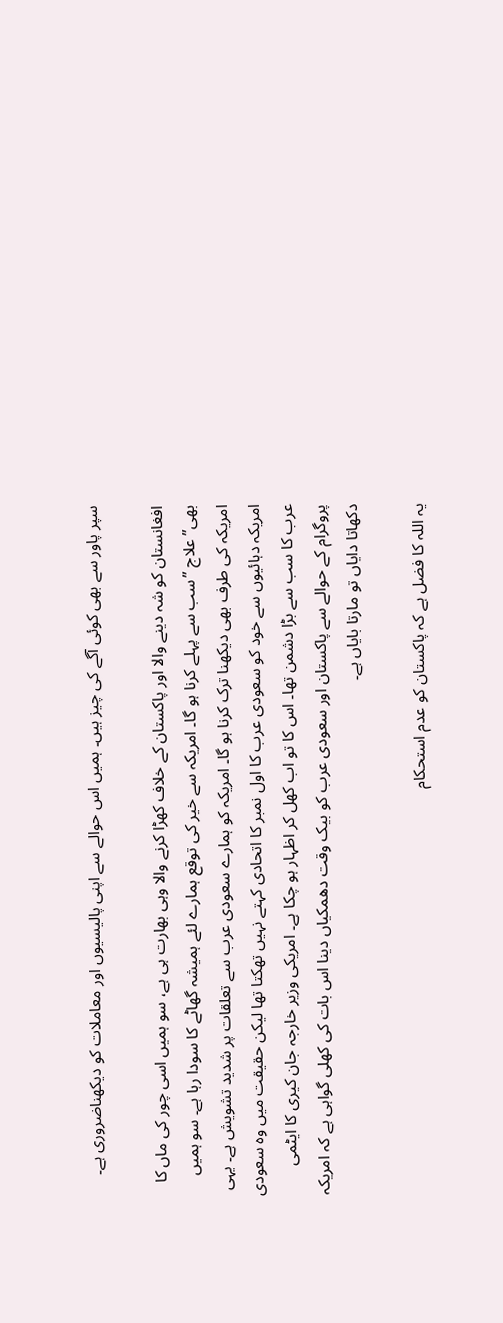سپر پاور سے بھی کوئی آگے کی چیز ہیں۔ ہمیں اس حوالے سے اپنی پالیسیوں اور معاملات کو دیکھناضروری ہے۔

افغانستان کو شہ دینے والا اور پاکستان کے خلاف کھڑا کرنے والا وہی بھارت ہی ہے، سو ہمیں اسی چور کی ماں کا بھی” علاج ”سب سے پہلے کرنا ہو گا۔ امریکہ سے خیر کی توقع ہمارے لئے ہمیشہ گھاٹے کا سودا رہا ہے۔ سو ہمیں امریکہ کی طرف بھی دیکھنا ترک کرنا ہو گا۔ امریکہ کو ہمارے سعودی عرب سے تعلقات پر شدید تشویش ہے۔ یہی امریکہ دہائیوں سے خود کو سعودی عرب کا اول نمبر کا اتحادی کہتے نہیں تھکتا تھا لیکن حقیقت میں وہ سعودی عرب کا سب سے بڑا دشمن تھا۔ اس کا تو اب کھل کر اظہار ہو چکا ہے۔ امریکی وزیر خارجہ جان کیری کا ایٹمی پروگرام کے حوالے سے پاکستان اور سعودی عرب کو بیک وقت دھمکیاں دینا اس بات کی کھلی گواہی ہے کہ امریکہ دکھاتا دایاں تو مارتا بایاں ہے۔

یہ اللہ کا فضل ہے کہ پاکستان کو عدم استحکام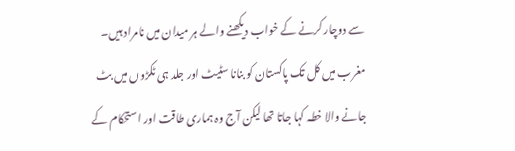سے دوچار کرنے کے خواب دیکھنے والے ہر میدان میں نامراد ہیں۔ مغرب میں کل تک پاکستان کو بنانا سٹیٹ اور جلد ہی ٹکڑوں میں بٹ جانے والا خطہ کہا جاتا تھا لیکن آج وہ ہماری طاقت اور استحکام کے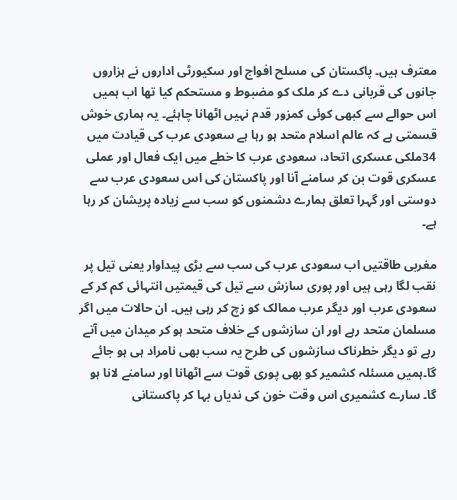معترف ہیں۔ پاکستان کی مسلح افواج اور سکیورٹی اداروں نے ہزاروں جانوں کی قربانی دے کر ملک کو مضبوط و مستحکم کیا تھا اب ہمیں اس حوالے سے کبھی کوئی کمزور قدم نہیں اٹھانا چاہئے۔ یہ ہماری خوش قسمتی ہے کہ عالم اسلام متحد ہو رہا ہے سعودی عرب کی قیادت میں 34ملکی عسکری اتحاد، سعودی عرب کا خطے میں ایک فعال اور عملی عسکری قوت بن کر سامنے آنا اور پاکستان کی اس سعودی عرب سے دوستی اور گہرا تعلق ہمارے دشمنوں کو سب سے زیادہ پریشان کر رہا ہے۔

مغربی طاقتیں اب سعودی عرب کی سب سے بڑی پیداوار یعنی تیل پر نقب لگا رہی ہیں اور پوری سازش سے تیل کی قیمتیں انتہائی کم کر کے سعودی عرب اور دیگر عرب ممالک کو زچ کر رہی ہیں۔ ان حالات میں اگر مسلمان متحد رہے اور ان سازشوں کے خلاف متحد ہو کر میدان میں آتے رہے تو دیگر خطرناک سازشوں کی طرح یہ سب بھی نامراد ہی ہو جائے گا۔ہمیں مسئلہ کشمیر کو بھی پوری قوت سے اٹھانا اور سامنے لانا ہو گا۔ سارے کشمیری اس وقت خون کی ندیاں بہا کر پاکستانی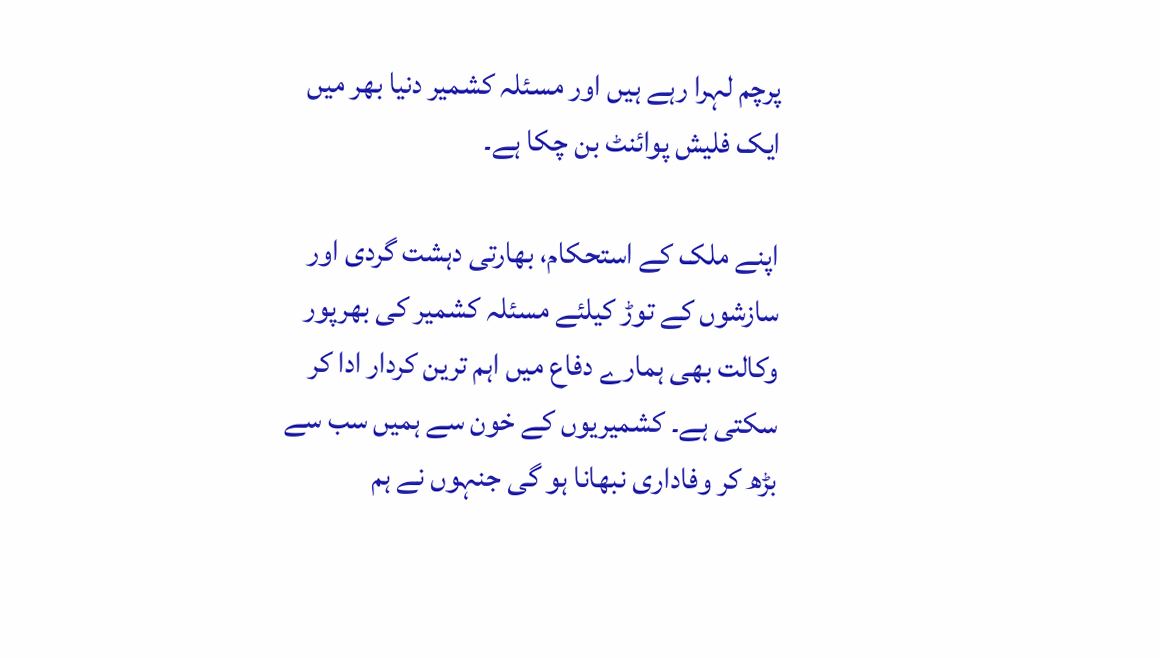پرچم لہرا رہے ہیں اور مسئلہ کشمیر دنیا بھر میں ایک فلیش پوائنٹ بن چکا ہے۔

اپنے ملک کے استحکام، بھارتی دہشت گردی اور سازشوں کے توڑ کیلئے مسئلہ کشمیر کی بھرپور وکالت بھی ہمارے دفاع میں اہم ترین کردار ادا کر سکتی ہے۔ کشمیریوں کے خون سے ہمیں سب سے بڑھ کر وفاداری نبھانا ہو گی جنہوں نے ہم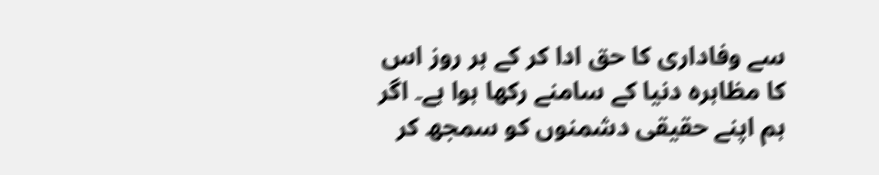سے وفاداری کا حق ادا کر کے ہر روز اس کا مظاہرہ دنیا کے سامنے رکھا ہوا ہے۔ اگر ہم اپنے حقیقی دشمنوں کو سمجھ کر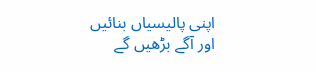اپنی پالیسیاں بنائیں اور آگے بڑھیں گے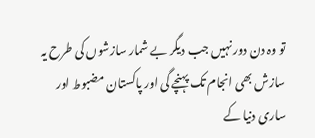تو وہ دن دور نہیں جب دیگر بے شمار سازشوں کی طرح یہ سازش بھی انجام تک پہنچے گی اور پاکستان مضبوط اور ساری دنیا کے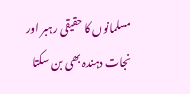مسلمانوں کا حقیقی رہبر اور نجات دہندہ بھی بن سکتا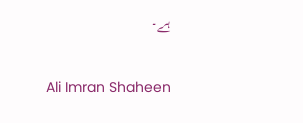ہے۔

Ali Imran Shaheen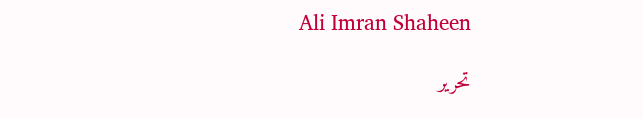Ali Imran Shaheen

تحریر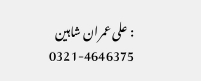: علی عمران شاہین
0321-4646375